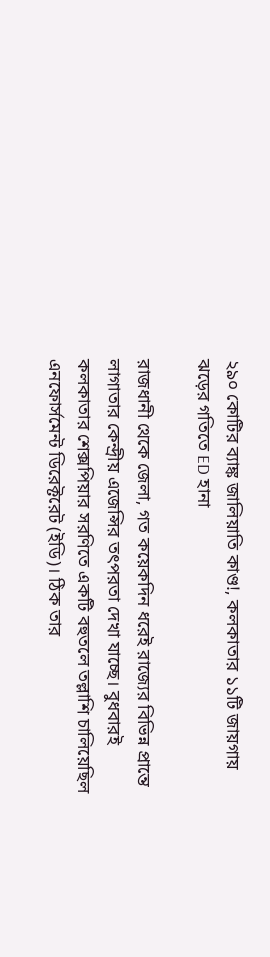২৯০ কোটির ব্যাঙ্ক জালিয়াতি কাণ্ড!, কলকাতার ১১টি জায়গায় ঝড়ের গতিতে ED হানা

রাজধানী থেকে জেলা, গত কয়েকদিন ধরেই রাজ্যের বিভিন্ন প্রান্তে লাগাতার কেন্দ্রীয় এজেন্সির তৎপরতা দেখা যাচ্ছে। বুধবারই কলকাতার শেক্সপিয়ার সরণিতে একটি বহুতলে তল্লাশি চালিয়েছিল এনফোর্সমেন্ট ডিরেক্টরেট (ইডি)। ঠিক তার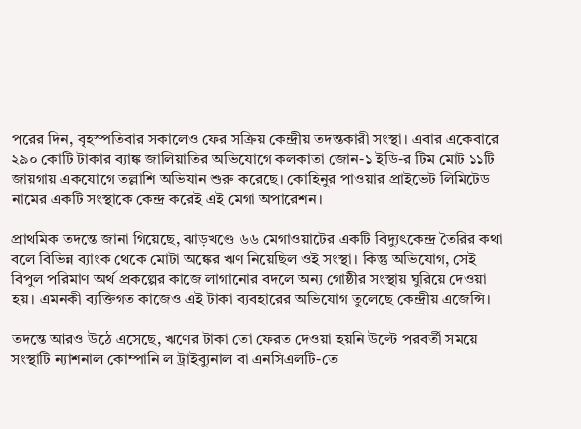পরের দিন, বৃহস্পতিবার সকালেও ফের সক্রিয় কেন্দ্রীয় তদন্তকারী সংস্থা। এবার একেবারে ২৯০ কোটি টাকার ব্যাঙ্ক জালিয়াতির অভিযোগে কলকাতা জোন-১ ইডি-র টিম মোট ১১টি জায়গায় একযোগে তল্লাশি অভিযান শুরু করেছে। কোহিনুর পাওয়ার প্রাইভেট লিমিটেড নামের একটি সংস্থাকে কেন্দ্র করেই এই মেগা অপারেশন।

প্রাথমিক তদন্তে জানা গিয়েছে, ঝাড়খণ্ডে ৬৬ মেগাওয়াটের একটি বিদ্যুৎকেন্দ্র তৈরির কথা বলে বিভিন্ন ব্যাংক থেকে মোটা অঙ্কের ঋণ নিয়েছিল ওই সংস্থা। কিন্তু অভিযোগ, সেই বিপুল পরিমাণ অর্থ প্রকল্পের কাজে লাগানোর বদলে অন্য গোষ্ঠীর সংস্থায় ঘুরিয়ে দেওয়া হয়। এমনকী ব্যক্তিগত কাজেও এই টাকা ব্যবহারের অভিযোগ তুলেছে কেন্দ্রীয় এজেন্সি।

তদন্তে আরও উঠে এসেছে, ঋণের টাকা তো ফেরত দেওয়া হয়নি উল্টে পরবর্তী সময়ে সংস্থাটি ন্যাশনাল কোম্পানি ল ট্রাইব্যুনাল বা এনসিএলটি-তে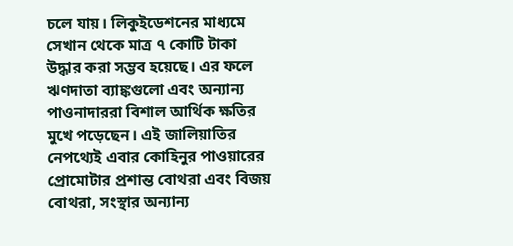চলে যায়। লিকুইডেশনের মাধ্যমে সেখান থেকে মাত্র ৭ কোটি টাকা উদ্ধার করা সম্ভব হয়েছে। এর ফলে ঋণদাতা ব্যাঙ্কগুলো এবং অন্যান্য পাওনাদাররা বিশাল আর্থিক ক্ষতির মুখে পড়েছেন। এই জালিয়াতির নেপথ্যেই এবার কোহিনুর পাওয়ারের প্রোমোটার প্রশান্ত বোথরা এবং বিজয় বোথরা, সংস্থার অন্যান্য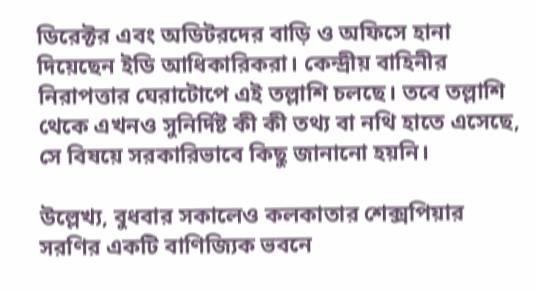ডিরেক্টর এবং অডিটরদের বাড়ি ও অফিসে হানা দিয়েছেন ইডি আধিকারিকরা। কেন্দ্রীয় বাহিনীর নিরাপত্তার ঘেরাটোপে এই তল্লাশি চলছে। তবে তল্লাশি থেকে এখনও সুনির্দিষ্ট কী কী তথ্য বা নথি হাতে এসেছে, সে বিষয়ে সরকারিভাবে কিছু জানানো হয়নি।

উল্লেখ্য, বুধবার সকালেও কলকাতার শেক্সপিয়ার সরণির একটি বাণিজ্যিক ভবনে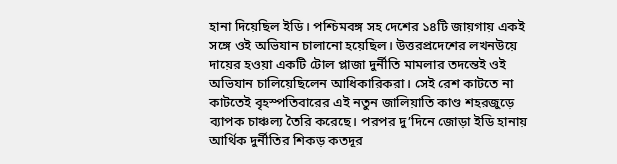হানা দিয়েছিল ইডি। পশ্চিমবঙ্গ সহ দেশের ১৪টি জায়গায় একই সঙ্গে ওই অভিযান চালানো হয়েছিল। উত্তরপ্রদেশের লখনউয়ে দায়ের হওয়া একটি টোল প্লাজা দুর্নীতি মামলার তদন্তেই ওই অভিযান চালিয়েছিলেন আধিকারিকরা। সেই রেশ কাটতে না কাটতেই বৃহস্পতিবারের এই নতুন জালিয়াতি কাণ্ড শহরজুড়ে ব্যাপক চাঞ্চল্য তৈরি করেছে। পরপর দু’দিনে জোড়া ইডি হানায় আর্থিক দুর্নীতির শিকড় কতদূর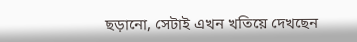ছড়ানো, সেটাই এখন খতিয়ে দেখছেন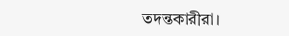তদন্তকারীরা।